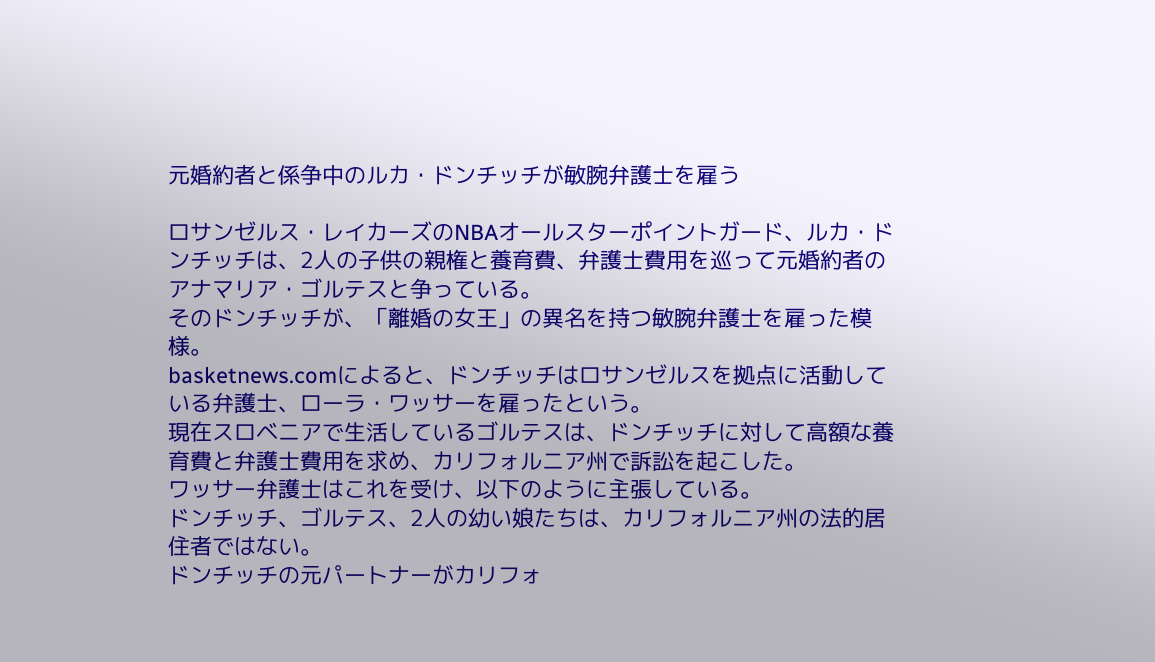元婚約者と係争中のルカ・ドンチッチが敏腕弁護士を雇う

ロサンゼルス・レイカーズのNBAオールスターポイントガード、ルカ・ドンチッチは、2人の子供の親権と養育費、弁護士費用を巡って元婚約者のアナマリア・ゴルテスと争っている。
そのドンチッチが、「離婚の女王」の異名を持つ敏腕弁護士を雇った模様。
basketnews.comによると、ドンチッチはロサンゼルスを拠点に活動している弁護士、ローラ・ワッサーを雇ったという。
現在スロベニアで生活しているゴルテスは、ドンチッチに対して高額な養育費と弁護士費用を求め、カリフォルニア州で訴訟を起こした。
ワッサー弁護士はこれを受け、以下のように主張している。
ドンチッチ、ゴルテス、2人の幼い娘たちは、カリフォルニア州の法的居住者ではない。
ドンチッチの元パートナーがカリフォ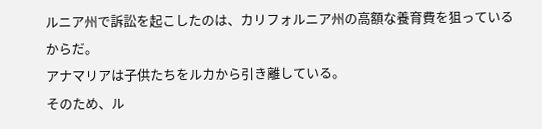ルニア州で訴訟を起こしたのは、カリフォルニア州の高額な養育費を狙っているからだ。
アナマリアは子供たちをルカから引き離している。
そのため、ル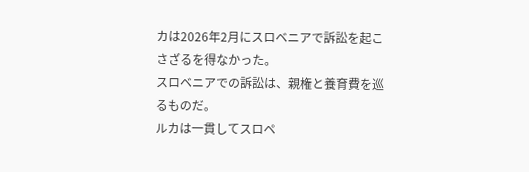カは2026年2月にスロベニアで訴訟を起こさざるを得なかった。
スロベニアでの訴訟は、親権と養育費を巡るものだ。
ルカは一貫してスロペ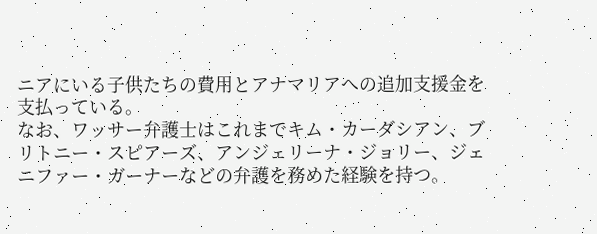ニアにいる子供たちの費用とアナマリアへの追加支援金を支払っている。
なお、ワッサー弁護士はこれまでキム・カーダシアン、ブリトニー・スピアーズ、アンジェリーナ・ジョリー、ジェニファー・ガーナーなどの弁護を務めた経験を持つ。